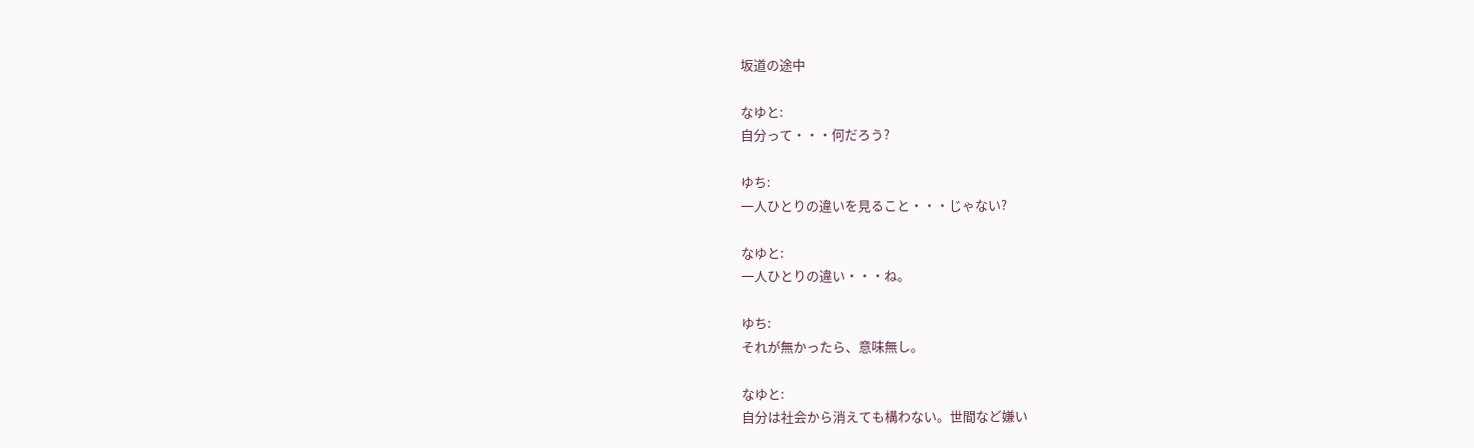坂道の途中

なゆと:
自分って・・・何だろう?

ゆち:
一人ひとりの違いを見ること・・・じゃない?

なゆと:
一人ひとりの違い・・・ね。

ゆち:
それが無かったら、意味無し。

なゆと:
自分は社会から消えても構わない。世間など嫌い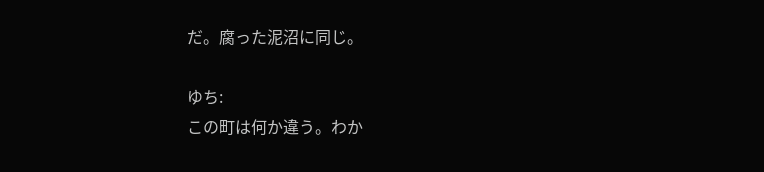だ。腐った泥沼に同じ。

ゆち:
この町は何か違う。わか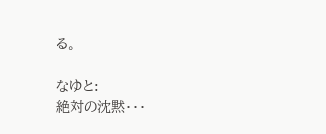る。

なゆと:
絶対の沈黙・・・